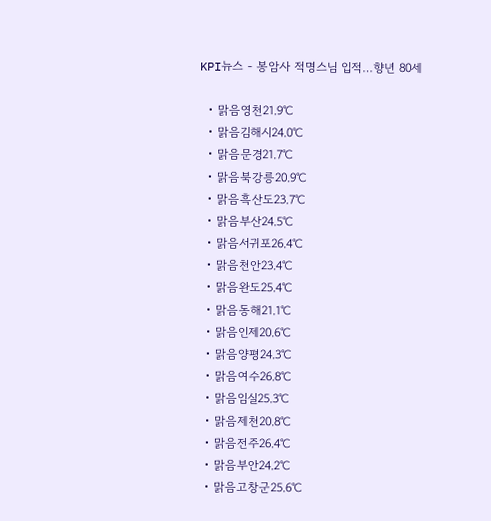KPI뉴스 - 봉암사 적명스님 입적…향년 80세

  • 맑음영천21.9℃
  • 맑음김해시24.0℃
  • 맑음문경21.7℃
  • 맑음북강릉20.9℃
  • 맑음흑산도23.7℃
  • 맑음부산24.5℃
  • 맑음서귀포26.4℃
  • 맑음천안23.4℃
  • 맑음완도25.4℃
  • 맑음동해21.1℃
  • 맑음인제20.6℃
  • 맑음양평24.3℃
  • 맑음여수26.8℃
  • 맑음임실25.3℃
  • 맑음제천20.8℃
  • 맑음전주26.4℃
  • 맑음부안24.2℃
  • 맑음고창군25.6℃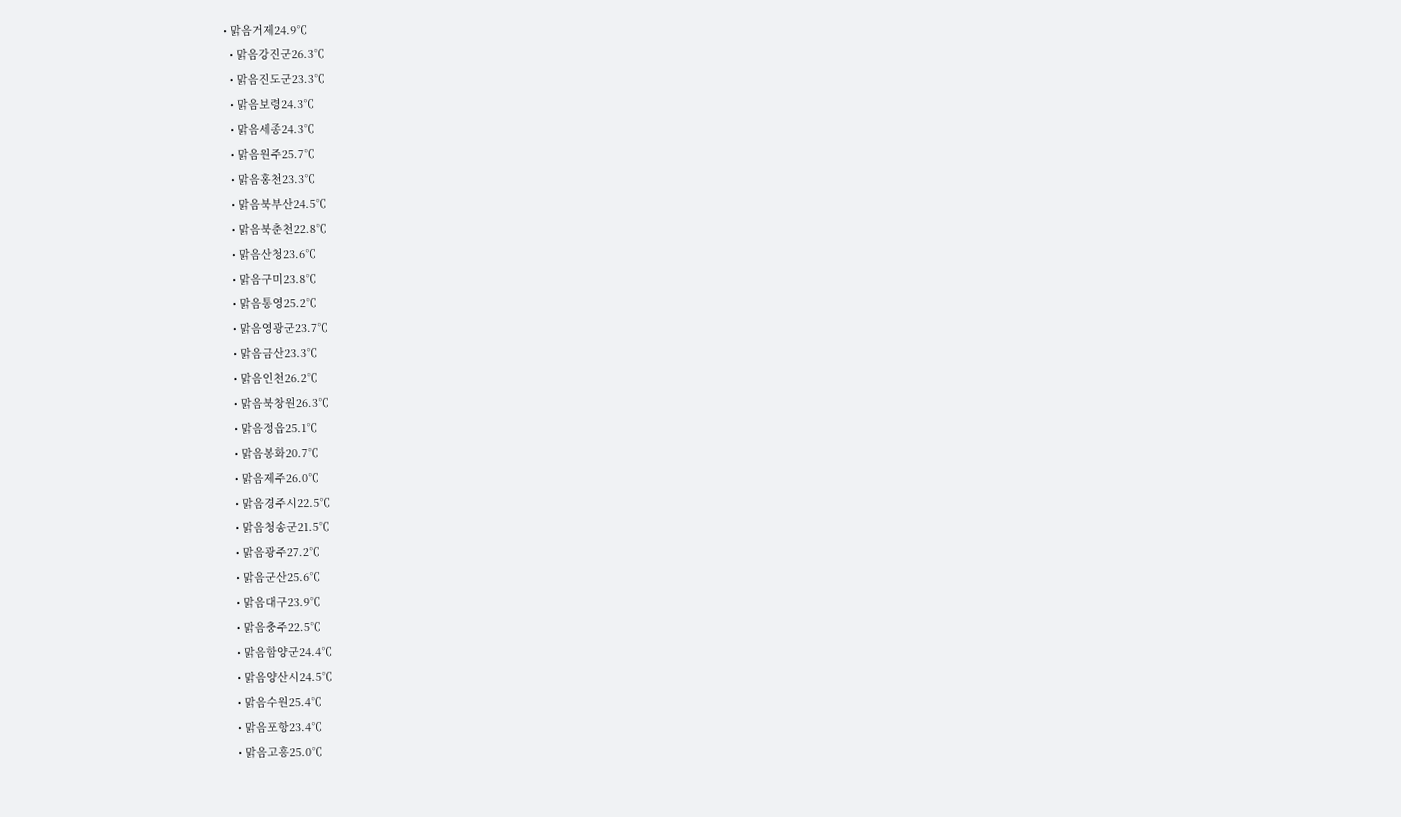• 맑음거제24.9℃
  • 맑음강진군26.3℃
  • 맑음진도군23.3℃
  • 맑음보령24.3℃
  • 맑음세종24.3℃
  • 맑음원주25.7℃
  • 맑음홍천23.3℃
  • 맑음북부산24.5℃
  • 맑음북춘천22.8℃
  • 맑음산청23.6℃
  • 맑음구미23.8℃
  • 맑음통영25.2℃
  • 맑음영광군23.7℃
  • 맑음금산23.3℃
  • 맑음인천26.2℃
  • 맑음북창원26.3℃
  • 맑음정읍25.1℃
  • 맑음봉화20.7℃
  • 맑음제주26.0℃
  • 맑음경주시22.5℃
  • 맑음청송군21.5℃
  • 맑음광주27.2℃
  • 맑음군산25.6℃
  • 맑음대구23.9℃
  • 맑음충주22.5℃
  • 맑음함양군24.4℃
  • 맑음양산시24.5℃
  • 맑음수원25.4℃
  • 맑음포항23.4℃
  • 맑음고흥25.0℃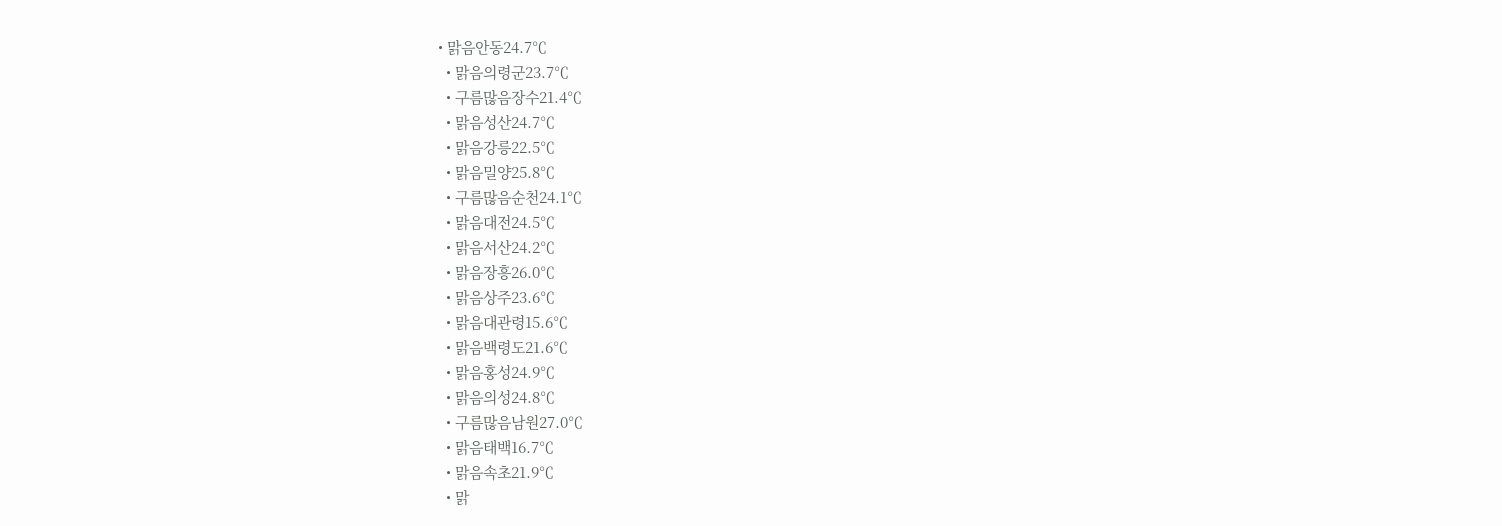• 맑음안동24.7℃
  • 맑음의령군23.7℃
  • 구름많음장수21.4℃
  • 맑음성산24.7℃
  • 맑음강릉22.5℃
  • 맑음밀양25.8℃
  • 구름많음순천24.1℃
  • 맑음대전24.5℃
  • 맑음서산24.2℃
  • 맑음장흥26.0℃
  • 맑음상주23.6℃
  • 맑음대관령15.6℃
  • 맑음백령도21.6℃
  • 맑음홍성24.9℃
  • 맑음의성24.8℃
  • 구름많음남원27.0℃
  • 맑음태백16.7℃
  • 맑음속초21.9℃
  • 맑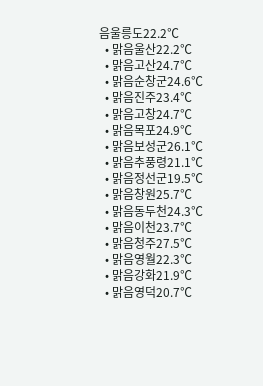음울릉도22.2℃
  • 맑음울산22.2℃
  • 맑음고산24.7℃
  • 맑음순창군24.6℃
  • 맑음진주23.4℃
  • 맑음고창24.7℃
  • 맑음목포24.9℃
  • 맑음보성군26.1℃
  • 맑음추풍령21.1℃
  • 맑음정선군19.5℃
  • 맑음창원25.7℃
  • 맑음동두천24.3℃
  • 맑음이천23.7℃
  • 맑음청주27.5℃
  • 맑음영월22.3℃
  • 맑음강화21.9℃
  • 맑음영덕20.7℃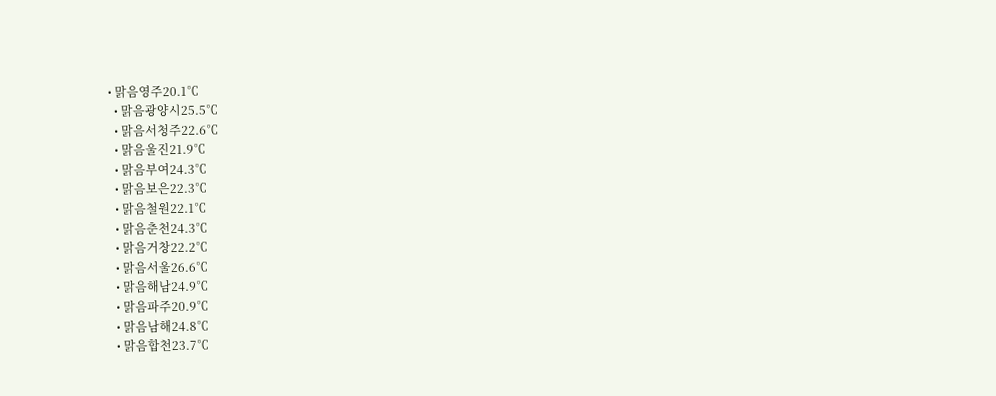• 맑음영주20.1℃
  • 맑음광양시25.5℃
  • 맑음서청주22.6℃
  • 맑음울진21.9℃
  • 맑음부여24.3℃
  • 맑음보은22.3℃
  • 맑음철원22.1℃
  • 맑음춘천24.3℃
  • 맑음거창22.2℃
  • 맑음서울26.6℃
  • 맑음해남24.9℃
  • 맑음파주20.9℃
  • 맑음남해24.8℃
  • 맑음합천23.7℃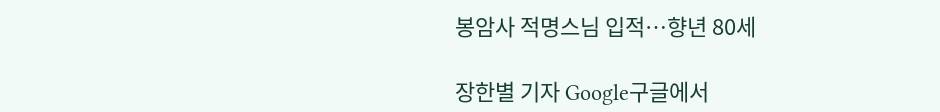봉암사 적명스님 입적…향년 80세

장한별 기자 Google구글에서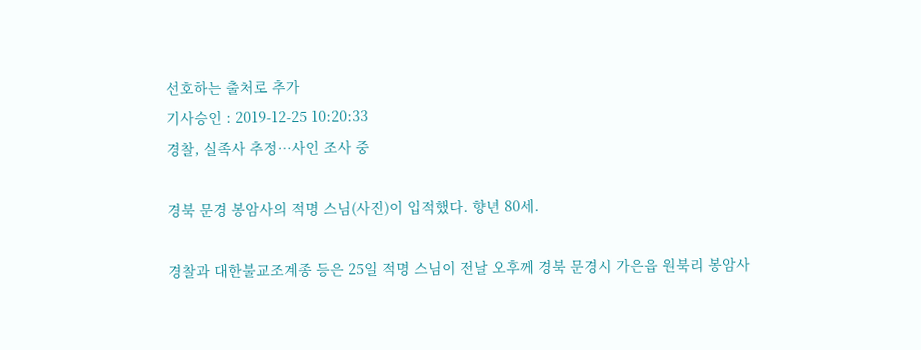선호하는 출처로 추가
기사승인 : 2019-12-25 10:20:33
경찰, 실족사 추정…사인 조사 중

경북 문경 봉암사의 적명 스님(사진)이 입적했다. 향년 80세.

경찰과 대한불교조계종 등은 25일 적명 스님이 전날 오후께 경북 문경시 가은읍 원북리 봉암사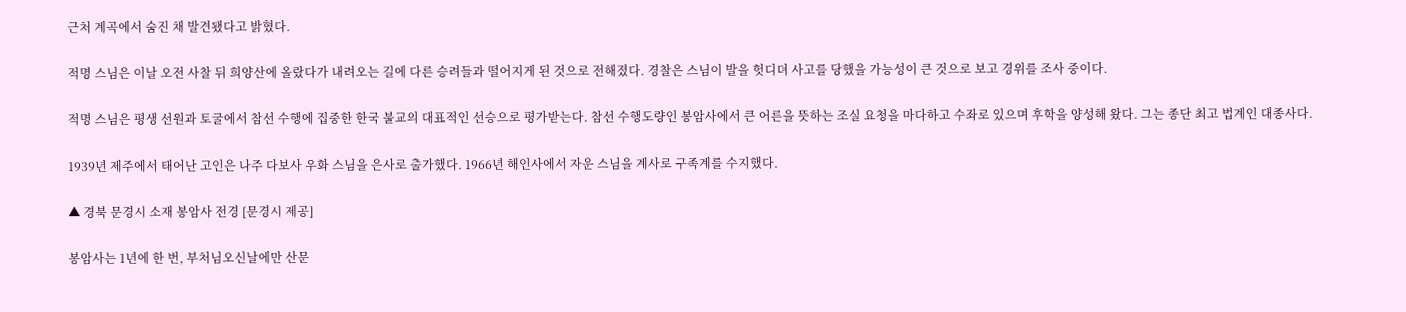근처 계곡에서 숨진 채 발견됐다고 밝혔다.

적명 스님은 이날 오전 사찰 뒤 희양산에 올랐다가 내려오는 길에 다른 승려들과 떨어지게 된 것으로 전해졌다. 경찰은 스님이 발을 헛디뎌 사고를 당했을 가능성이 큰 것으로 보고 경위를 조사 중이다.

적명 스님은 평생 선원과 토굴에서 참선 수행에 집중한 한국 불교의 대표적인 선승으로 평가받는다. 참선 수행도량인 봉암사에서 큰 어른을 뜻하는 조실 요청을 마다하고 수좌로 있으며 후학을 양성해 왔다. 그는 종단 최고 법계인 대종사다.

1939년 제주에서 태어난 고인은 나주 다보사 우화 스님을 은사로 출가했다. 1966년 해인사에서 자운 스님을 계사로 구족계를 수지했다.

▲ 경북 문경시 소재 봉암사 전경 [문경시 제공]

봉암사는 1년에 한 번, 부처님오신날에만 산문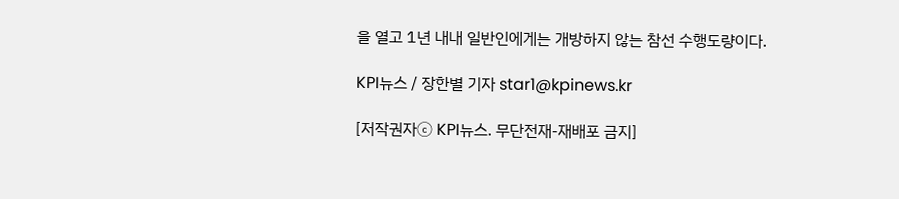을 열고 1년 내내 일반인에게는 개방하지 않는 참선 수행도량이다.

KPI뉴스 / 장한별 기자 star1@kpinews.kr

[저작권자ⓒ KPI뉴스. 무단전재-재배포 금지]